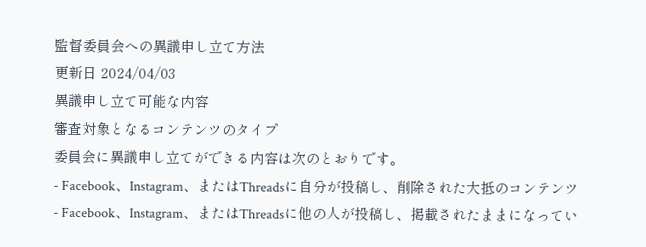監督委員会への異議申し立て方法
更新日 2024/04/03
異議申し立て可能な内容
審査対象となるコンテンツのタイプ
委員会に異議申し立てができる内容は次のとおりです。
- Facebook、Instagram、またはThreadsに自分が投稿し、削除された大抵のコンテンツ
- Facebook、Instagram、またはThreadsに他の人が投稿し、掲載されたままになってい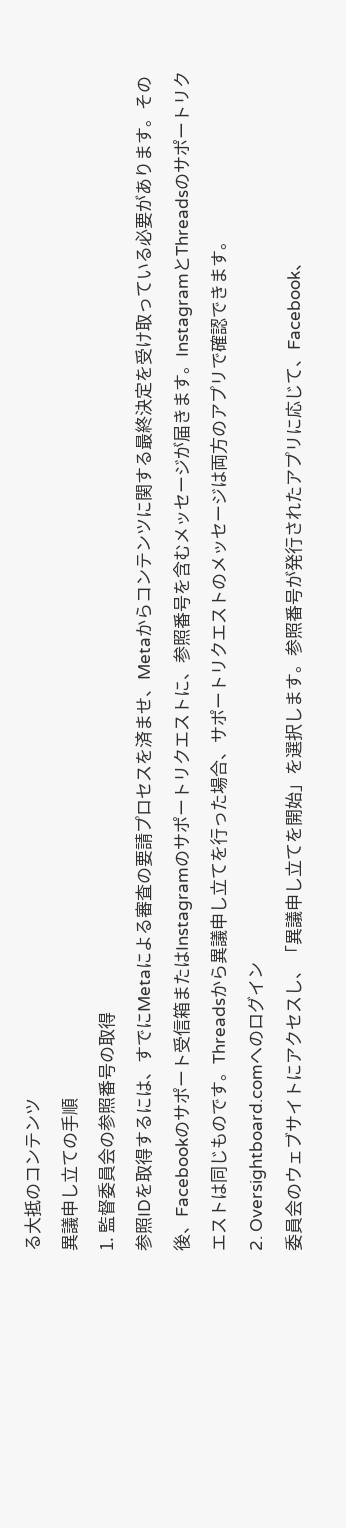る大抵のコンテンツ
異議申し立ての手順
1. 監督委員会の参照番号の取得
参照IDを取得するには、すでにMetaによる審査の要請プロセスを済ませ、Metaからコンテンツに関する最終決定を受け取っている必要があります。その後、Facebookのサポート受信箱またはInstagramのサポートリクエストに、参照番号を含むメッセージが届きます。InstagramとThreadsのサポートリクエストは同じものです。Threadsから異議申し立てを行った場合、サポートリクエストのメッセージは両方のアプリで確認できます。
2. Oversightboard.comへのログイン
委員会のウェブサイトにアクセスし、「異議申し立てを開始」を選択します。参照番号が発行されたアプリに応じて、Facebook、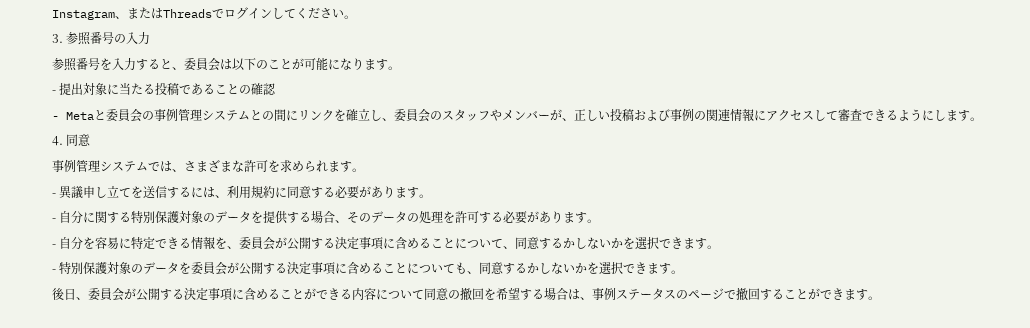Instagram、またはThreadsでログインしてください。
3. 参照番号の入力
参照番号を入力すると、委員会は以下のことが可能になります。
- 提出対象に当たる投稿であることの確認
- Metaと委員会の事例管理システムとの間にリンクを確立し、委員会のスタッフやメンバーが、正しい投稿および事例の関連情報にアクセスして審査できるようにします。
4. 同意
事例管理システムでは、さまざまな許可を求められます。
- 異議申し立てを送信するには、利用規約に同意する必要があります。
- 自分に関する特別保護対象のデータを提供する場合、そのデータの処理を許可する必要があります。
- 自分を容易に特定できる情報を、委員会が公開する決定事項に含めることについて、同意するかしないかを選択できます。
- 特別保護対象のデータを委員会が公開する決定事項に含めることについても、同意するかしないかを選択できます。
後日、委員会が公開する決定事項に含めることができる内容について同意の撤回を希望する場合は、事例ステータスのページで撤回することができます。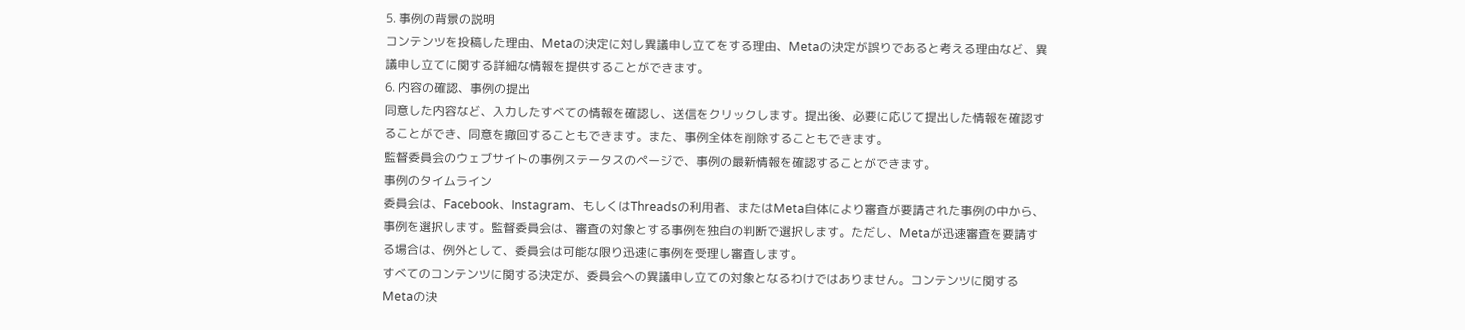5. 事例の背景の説明
コンテンツを投稿した理由、Metaの決定に対し異議申し立てをする理由、Metaの決定が誤りであると考える理由など、異議申し立てに関する詳細な情報を提供することができます。
6. 内容の確認、事例の提出
同意した内容など、入力したすべての情報を確認し、送信をクリックします。提出後、必要に応じて提出した情報を確認することができ、同意を撤回することもできます。また、事例全体を削除することもできます。
監督委員会のウェブサイトの事例ステータスのページで、事例の最新情報を確認することができます。
事例のタイムライン
委員会は、Facebook、Instagram、もしくはThreadsの利用者、またはMeta自体により審査が要請された事例の中から、事例を選択します。監督委員会は、審査の対象とする事例を独自の判断で選択します。ただし、Metaが迅速審査を要請する場合は、例外として、委員会は可能な限り迅速に事例を受理し審査します。
すべてのコンテンツに関する決定が、委員会への異議申し立ての対象となるわけではありません。コンテンツに関するMetaの決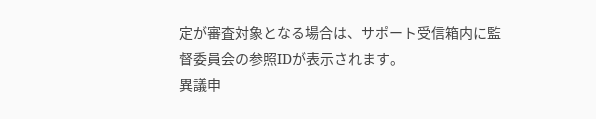定が審査対象となる場合は、サポート受信箱内に監督委員会の参照IDが表示されます。
異議申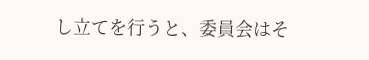し立てを行うと、委員会はそ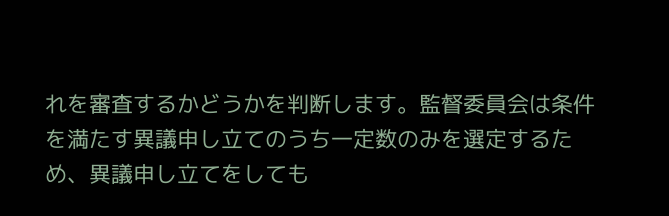れを審査するかどうかを判断します。監督委員会は条件を満たす異議申し立てのうち一定数のみを選定するため、異議申し立てをしても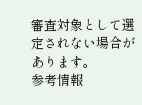審査対象として選定されない場合があります。
参考情報